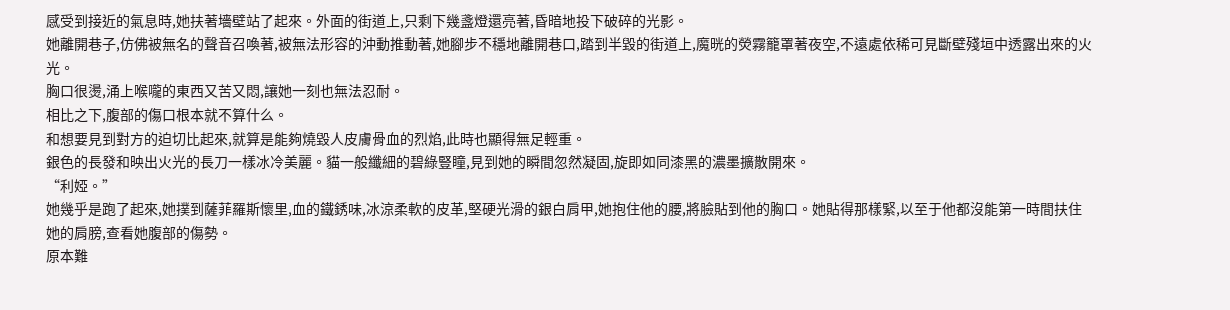感受到接近的氣息時,她扶著墻壁站了起來。外面的街道上,只剩下幾盞燈還亮著,昏暗地投下破碎的光影。
她離開巷子,仿佛被無名的聲音召喚著,被無法形容的沖動推動著,她腳步不穩地離開巷口,踏到半毀的街道上,魔晄的熒霧籠罩著夜空,不遠處依稀可見斷壁殘垣中透露出來的火光。
胸口很燙,涌上喉嚨的東西又苦又悶,讓她一刻也無法忍耐。
相比之下,腹部的傷口根本就不算什么。
和想要見到對方的迫切比起來,就算是能夠燒毀人皮膚骨血的烈焰,此時也顯得無足輕重。
銀色的長發和映出火光的長刀一樣冰冷美麗。貓一般纖細的碧綠豎瞳,見到她的瞬間忽然凝固,旋即如同漆黑的濃墨擴散開來。
“利婭。”
她幾乎是跑了起來,她撲到薩菲羅斯懷里,血的鐵銹味,冰涼柔軟的皮革,堅硬光滑的銀白肩甲,她抱住他的腰,將臉貼到他的胸口。她貼得那樣緊,以至于他都沒能第一時間扶住她的肩膀,查看她腹部的傷勢。
原本難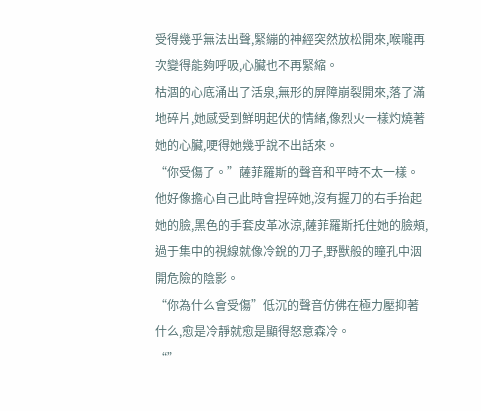受得幾乎無法出聲,緊繃的神經突然放松開來,喉嚨再次變得能夠呼吸,心臟也不再緊縮。
枯涸的心底涌出了活泉,無形的屏障崩裂開來,落了滿地碎片,她感受到鮮明起伏的情緒,像烈火一樣灼燒著她的心臟,哽得她幾乎說不出話來。
“你受傷了。”薩菲羅斯的聲音和平時不太一樣。
他好像擔心自己此時會捏碎她,沒有握刀的右手抬起她的臉,黑色的手套皮革冰涼,薩菲羅斯托住她的臉頰,過于集中的視線就像冷銳的刀子,野獸般的瞳孔中洇開危險的陰影。
“你為什么會受傷”低沉的聲音仿佛在極力壓抑著什么,愈是冷靜就愈是顯得怒意森冷。
“”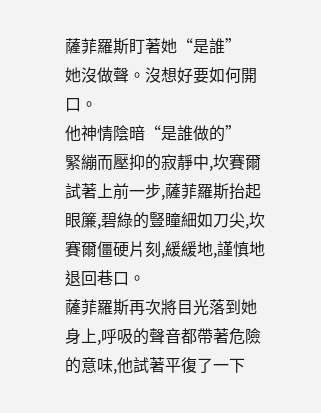薩菲羅斯盯著她“是誰”
她沒做聲。沒想好要如何開口。
他神情陰暗“是誰做的”
緊繃而壓抑的寂靜中,坎賽爾試著上前一步,薩菲羅斯抬起眼簾,碧綠的豎瞳細如刀尖,坎賽爾僵硬片刻,緩緩地,謹慎地退回巷口。
薩菲羅斯再次將目光落到她身上,呼吸的聲音都帶著危險的意味,他試著平復了一下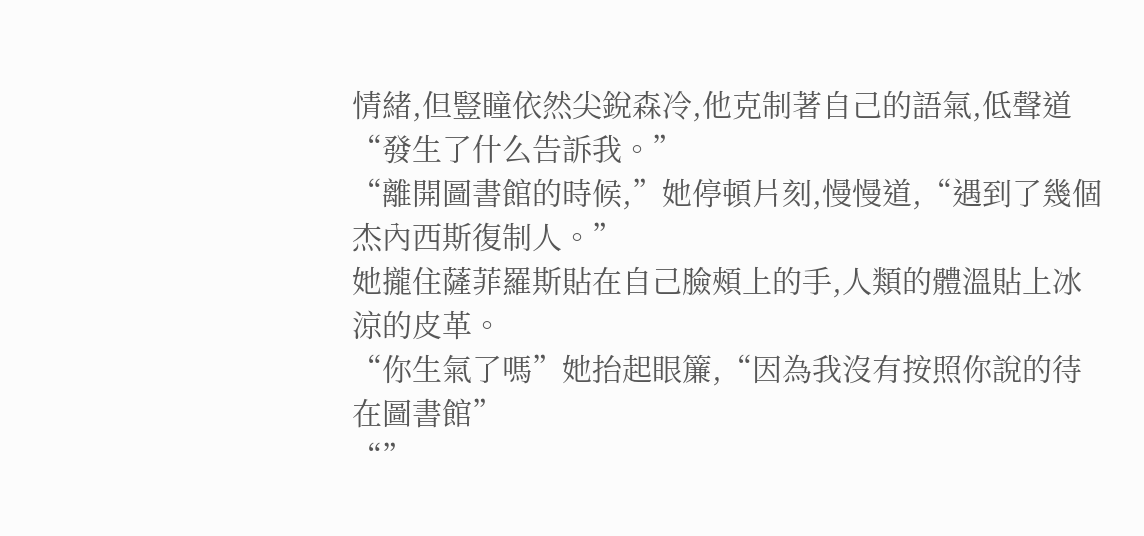情緒,但豎瞳依然尖銳森冷,他克制著自己的語氣,低聲道“發生了什么告訴我。”
“離開圖書館的時候,”她停頓片刻,慢慢道,“遇到了幾個杰內西斯復制人。”
她攏住薩菲羅斯貼在自己臉頰上的手,人類的體溫貼上冰涼的皮革。
“你生氣了嗎”她抬起眼簾,“因為我沒有按照你說的待在圖書館”
“”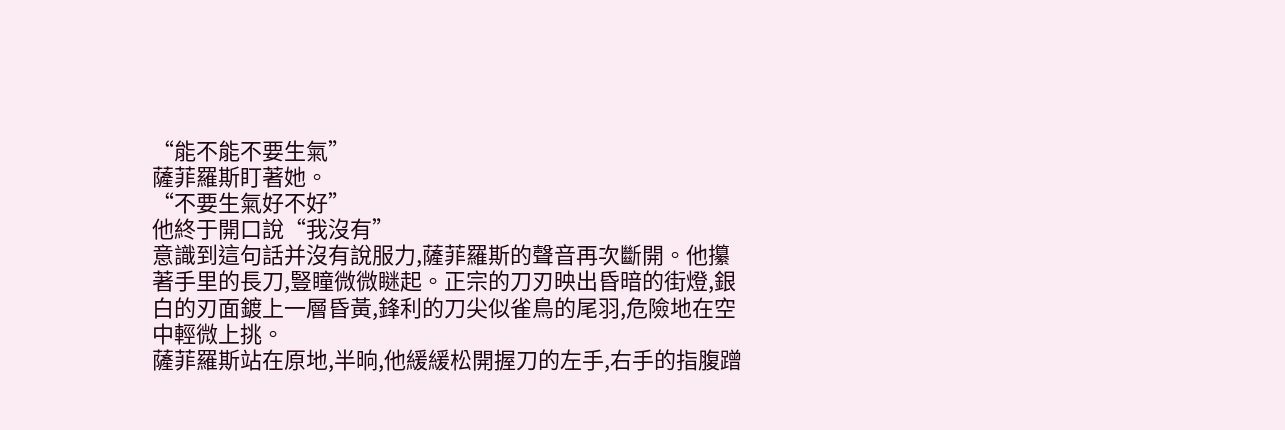“能不能不要生氣”
薩菲羅斯盯著她。
“不要生氣好不好”
他終于開口說“我沒有”
意識到這句話并沒有說服力,薩菲羅斯的聲音再次斷開。他攥著手里的長刀,豎瞳微微瞇起。正宗的刀刃映出昏暗的街燈,銀白的刃面鍍上一層昏黃,鋒利的刀尖似雀鳥的尾羽,危險地在空中輕微上挑。
薩菲羅斯站在原地,半晌,他緩緩松開握刀的左手,右手的指腹蹭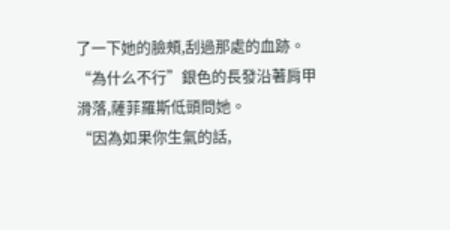了一下她的臉頰,刮過那處的血跡。
“為什么不行”銀色的長發沿著肩甲滑落,薩菲羅斯低頭問她。
“因為如果你生氣的話,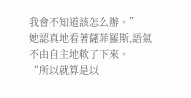我會不知道該怎么辦。”
她認真地看著薩菲羅斯,語氣不由自主地軟了下來。
“所以就算是以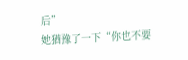后”
她猶豫了一下“你也不要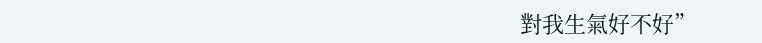對我生氣好不好”